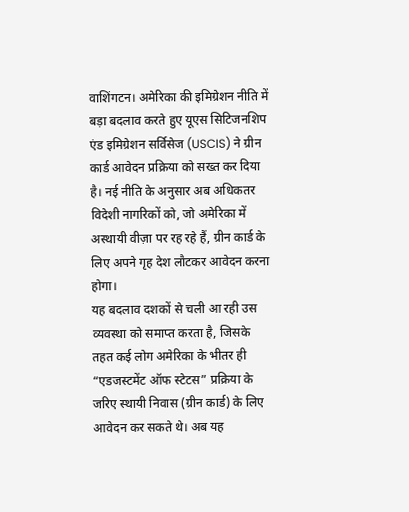वाशिंगटन। अमेरिका की इमिग्रेशन नीति में बड़ा बदलाव करते हुए यूएस सिटिजनशिप एंड इमिग्रेशन सर्विसेज (USCIS) ने ग्रीन कार्ड आवेदन प्रक्रिया को सख्त कर दिया है। नई नीति के अनुसार अब अधिकतर विदेशी नागरिकों को, जो अमेरिका में अस्थायी वीज़ा पर रह रहे हैं, ग्रीन कार्ड के लिए अपने गृह देश लौटकर आवेदन करना होगा।
यह बदलाव दशकों से चली आ रही उस व्यवस्था को समाप्त करता है, जिसके तहत कई लोग अमेरिका के भीतर ही “एडजस्टमेंट ऑफ स्टेटस” प्रक्रिया के जरिए स्थायी निवास (ग्रीन कार्ड) के लिए आवेदन कर सकते थे। अब यह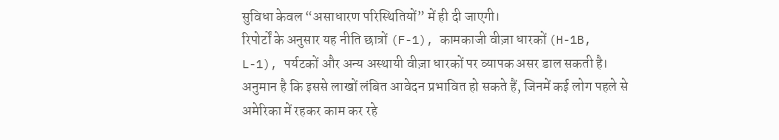सुविधा केवल “असाधारण परिस्थितियों” में ही दी जाएगी।
रिपोर्टों के अनुसार यह नीति छात्रों (F-1), कामकाजी वीज़ा धारकों (H-1B, L-1), पर्यटकों और अन्य अस्थायी वीज़ा धारकों पर व्यापक असर डाल सकती है। अनुमान है कि इससे लाखों लंबित आवेदन प्रभावित हो सकते हैं, जिनमें कई लोग पहले से अमेरिका में रहकर काम कर रहे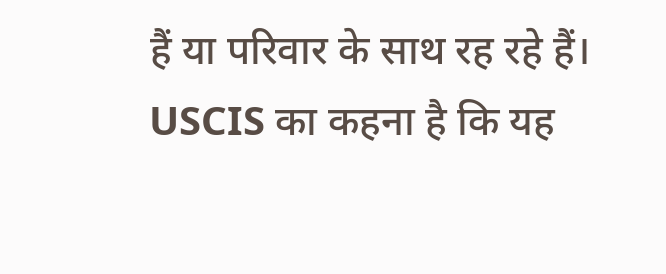हैं या परिवार के साथ रह रहे हैं।
USCIS का कहना है कि यह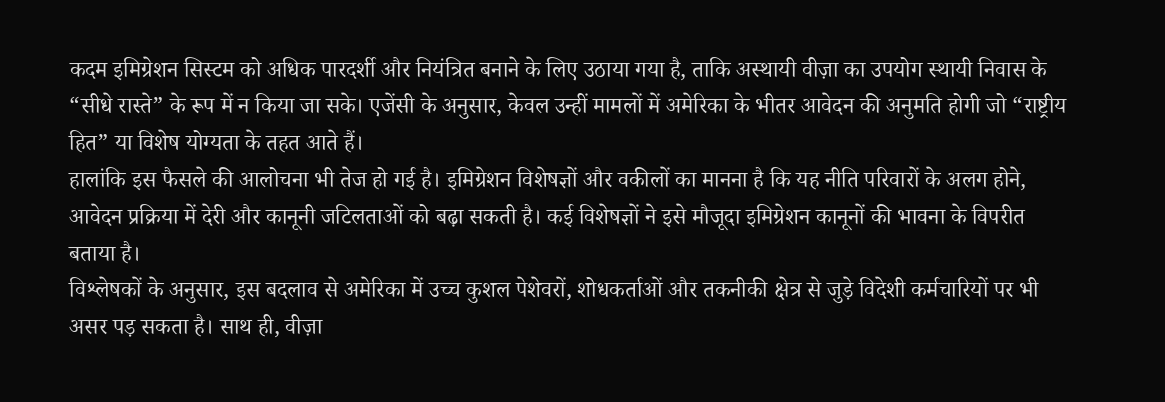कदम इमिग्रेशन सिस्टम को अधिक पारदर्शी और नियंत्रित बनाने के लिए उठाया गया है, ताकि अस्थायी वीज़ा का उपयोग स्थायी निवास के “सीधे रास्ते” के रूप में न किया जा सके। एजेंसी के अनुसार, केवल उन्हीं मामलों में अमेरिका के भीतर आवेदन की अनुमति होगी जो “राष्ट्रीय हित” या विशेष योग्यता के तहत आते हैं।
हालांकि इस फैसले की आलोचना भी तेज हो गई है। इमिग्रेशन विशेषज्ञों और वकीलों का मानना है कि यह नीति परिवारों के अलग होने, आवेदन प्रक्रिया में देरी और कानूनी जटिलताओं को बढ़ा सकती है। कई विशेषज्ञों ने इसे मौजूदा इमिग्रेशन कानूनों की भावना के विपरीत बताया है।
विश्लेषकों के अनुसार, इस बदलाव से अमेरिका में उच्च कुशल पेशेवरों, शोधकर्ताओं और तकनीकी क्षेत्र से जुड़े विदेशी कर्मचारियों पर भी असर पड़ सकता है। साथ ही, वीज़ा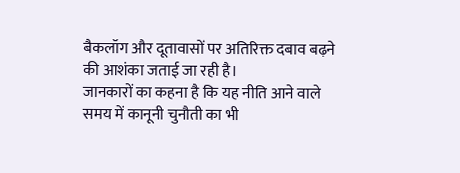बैकलॉग और दूतावासों पर अतिरिक्त दबाव बढ़ने की आशंका जताई जा रही है।
जानकारों का कहना है कि यह नीति आने वाले समय में कानूनी चुनौती का भी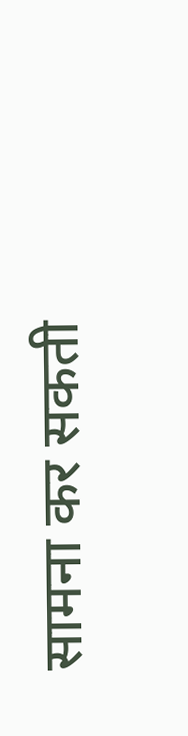सामना कर सकती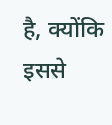है, क्योंकि इससे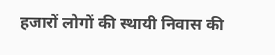हजारों लोगों की स्थायी निवास की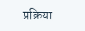प्रक्रिया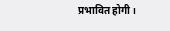प्रभावित होगी।